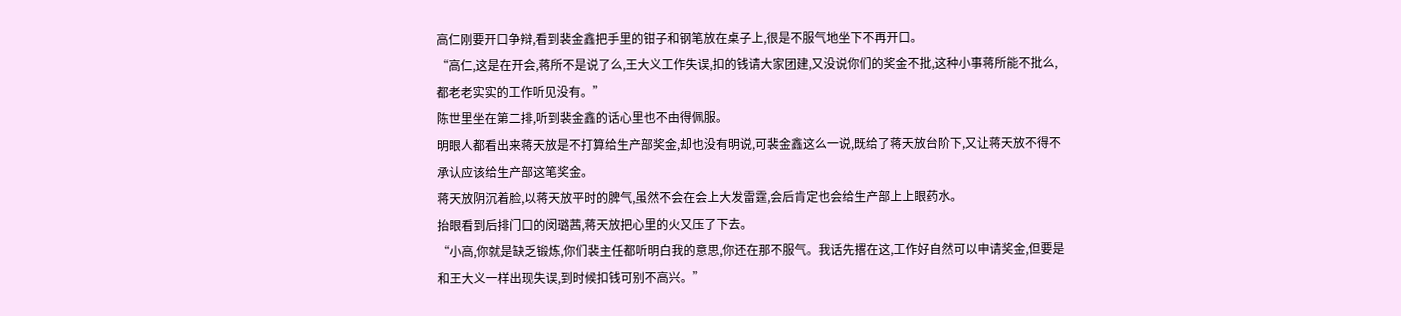高仁刚要开口争辩,看到裴金鑫把手里的钳子和钢笔放在桌子上,很是不服气地坐下不再开口。
“高仁,这是在开会,蒋所不是说了么,王大义工作失误,扣的钱请大家团建,又没说你们的奖金不批,这种小事蒋所能不批么,都老老实实的工作听见没有。”
陈世里坐在第二排,听到裴金鑫的话心里也不由得佩服。
明眼人都看出来蒋天放是不打算给生产部奖金,却也没有明说,可裴金鑫这么一说,既给了蒋天放台阶下,又让蒋天放不得不承认应该给生产部这笔奖金。
蒋天放阴沉着脸,以蒋天放平时的脾气,虽然不会在会上大发雷霆,会后肯定也会给生产部上上眼药水。
抬眼看到后排门口的闵璐茜,蒋天放把心里的火又压了下去。
“小高,你就是缺乏锻炼,你们裴主任都听明白我的意思,你还在那不服气。我话先撂在这,工作好自然可以申请奖金,但要是和王大义一样出现失误,到时候扣钱可别不高兴。”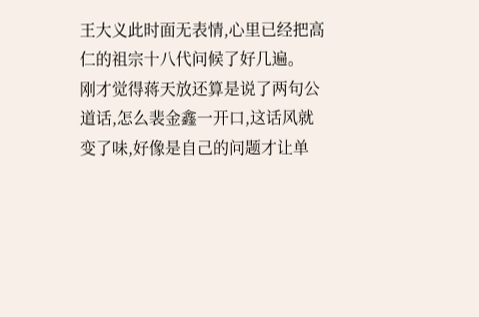王大义此时面无表情,心里已经把高仁的祖宗十八代问候了好几遍。
刚才觉得蒋天放还算是说了两句公道话,怎么裴金鑫一开口,这话风就变了味,好像是自己的问题才让单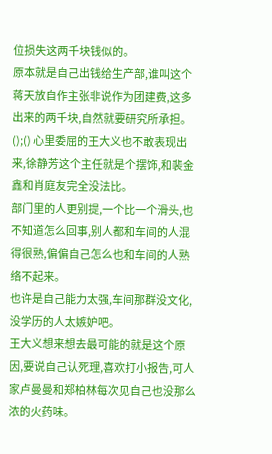位损失这两千块钱似的。
原本就是自己出钱给生产部,谁叫这个蒋天放自作主张非说作为团建费,这多出来的两千块,自然就要研究所承担。
();() 心里委屈的王大义也不敢表现出来,徐静芳这个主任就是个摆饰,和裴金鑫和肖庭友完全没法比。
部门里的人更别提,一个比一个滑头,也不知道怎么回事,别人都和车间的人混得很熟,偏偏自己怎么也和车间的人熟络不起来。
也许是自己能力太强,车间那群没文化,没学历的人太嫉妒吧。
王大义想来想去最可能的就是这个原因,要说自己认死理,喜欢打小报告,可人家卢曼曼和郑柏林每次见自己也没那么浓的火药味。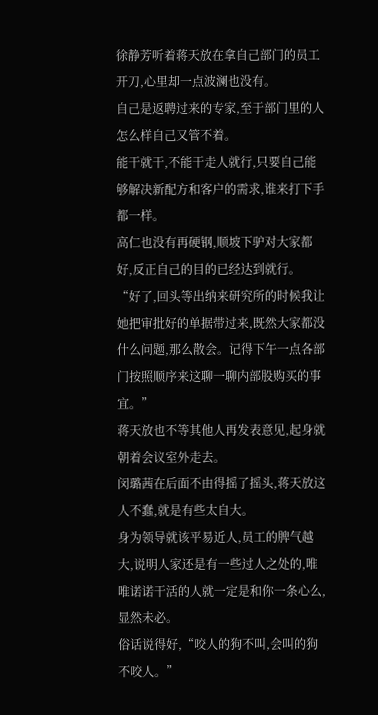徐静芳听着蒋天放在拿自己部门的员工开刀,心里却一点波澜也没有。
自己是返聘过来的专家,至于部门里的人怎么样自己又管不着。
能干就干,不能干走人就行,只要自己能够解决新配方和客户的需求,谁来打下手都一样。
高仁也没有再硬钢,顺坡下驴对大家都好,反正自己的目的已经达到就行。
“好了,回头等出纳来研究所的时候我让她把审批好的单据带过来,既然大家都没什么问题,那么散会。记得下午一点各部门按照顺序来这聊一聊内部股购买的事宜。”
蒋天放也不等其他人再发表意见,起身就朝着会议室外走去。
闵璐茜在后面不由得摇了摇头,蒋天放这人不蠢,就是有些太自大。
身为领导就该平易近人,员工的脾气越大,说明人家还是有一些过人之处的,唯唯诺诺干活的人就一定是和你一条心么,显然未必。
俗话说得好,“咬人的狗不叫,会叫的狗不咬人。”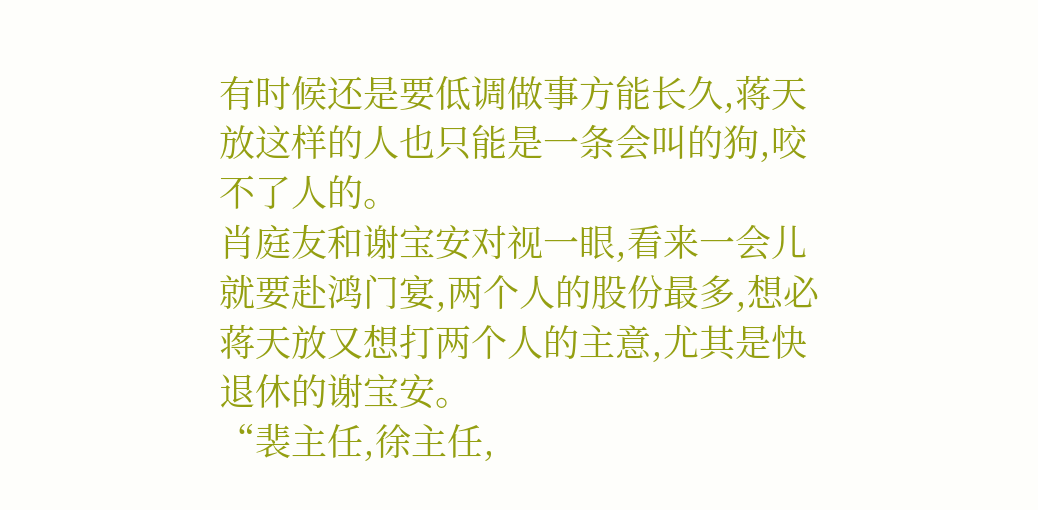有时候还是要低调做事方能长久,蒋天放这样的人也只能是一条会叫的狗,咬不了人的。
肖庭友和谢宝安对视一眼,看来一会儿就要赴鸿门宴,两个人的股份最多,想必蒋天放又想打两个人的主意,尤其是快退休的谢宝安。
“裴主任,徐主任,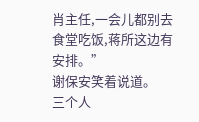肖主任,一会儿都别去食堂吃饭,蒋所这边有安排。”
谢保安笑着说道。
三个人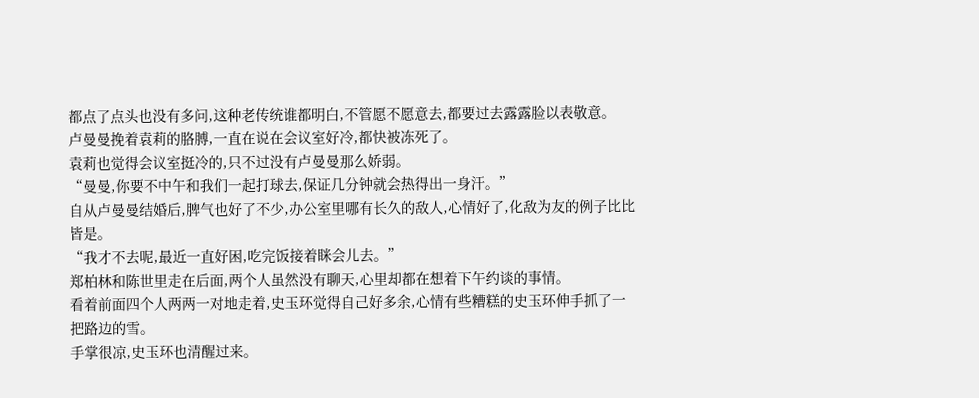都点了点头也没有多问,这种老传统谁都明白,不管愿不愿意去,都要过去露露脸以表敬意。
卢曼曼挽着袁莉的胳膊,一直在说在会议室好冷,都快被冻死了。
袁莉也觉得会议室挺冷的,只不过没有卢曼曼那么娇弱。
“曼曼,你要不中午和我们一起打球去,保证几分钟就会热得出一身汗。”
自从卢曼曼结婚后,脾气也好了不少,办公室里哪有长久的敌人,心情好了,化敌为友的例子比比皆是。
“我才不去呢,最近一直好困,吃完饭接着眯会儿去。”
郑柏林和陈世里走在后面,两个人虽然没有聊天,心里却都在想着下午约谈的事情。
看着前面四个人两两一对地走着,史玉环觉得自己好多余,心情有些糟糕的史玉环伸手抓了一把路边的雪。
手掌很凉,史玉环也清醒过来。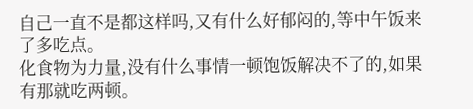自己一直不是都这样吗,又有什么好郁闷的,等中午饭来了多吃点。
化食物为力量,没有什么事情一顿饱饭解决不了的,如果有那就吃两顿。